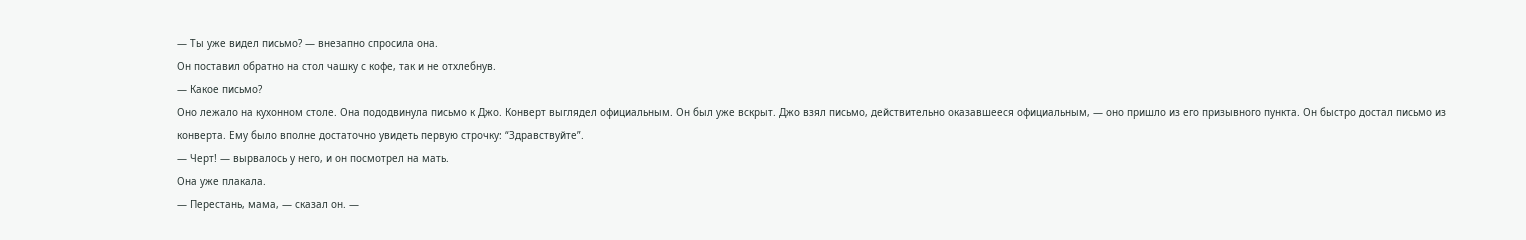— Ты уже видел письмо? — внезапно спросила она.
Он поставил обратно на стол чашку с кофе, так и не отхлебнув.
— Какое письмо?
Оно лежало на кухонном столе. Она пододвинула письмо к Джо. Конверт выглядел официальным. Он был уже вскрыт. Джо взял письмо, действительно оказавшееся официальным, — оно пришло из его призывного пункта. Он быстро достал письмо из конверта. Ему было вполне достаточно увидеть первую строчку: “Здравствуйте”.
— Черт! — вырвалось у него, и он посмотрел на мать.
Она уже плакала.
— Перестань, мама, — сказал он. —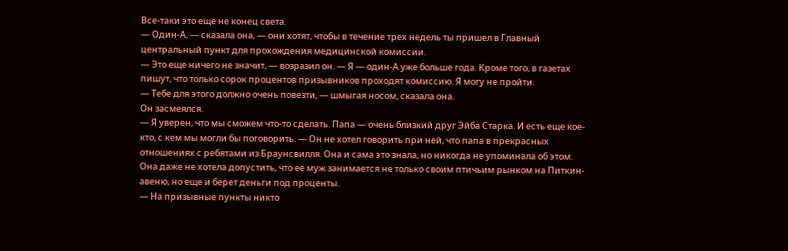Все-таки это еще не конец света.
— Один-А, — сказала она, — они хотят, чтобы в течение трех недель ты пришел в Главный центральный пункт для прохождения медицинской комиссии.
— Это еще ничего не значит, — возразил он. — Я — один-А уже больше года. Кроме того, в газетах пишут, что только сорок процентов призывников проходят комиссию. Я могу не пройти.
— Тебе для этого должно очень повезти, — шмыгая носом, сказала она.
Он засмеялся.
— Я уверен, что мы сможем что-то сделать. Папа — очень близкий друг Эйба Старка. И есть еще кое-кто, с кем мы могли бы поговорить. — Он не хотел говорить при ней, что папа в прекрасных отношениях с ребятами из Браунсвилля. Она и сама это знала, но никогда не упоминала об этом. Она даже не хотела допустить, что ее муж занимается не только своим птичьим рынком на Питкин-авеню, но еще и берет деньги под проценты.
— На призывные пункты никто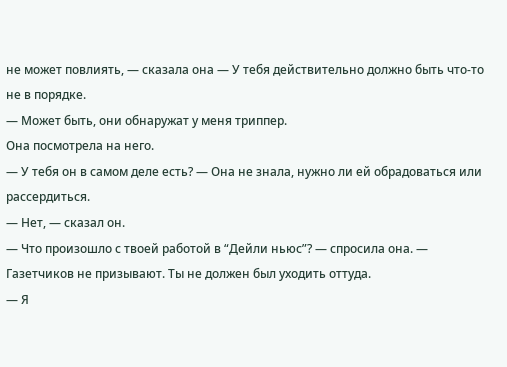не может повлиять, — сказала она — У тебя действительно должно быть что-то не в порядке.
— Может быть, они обнаружат у меня триппер.
Она посмотрела на него.
— У тебя он в самом деле есть? — Она не знала, нужно ли ей обрадоваться или рассердиться.
— Нет, — сказал он.
— Что произошло с твоей работой в “Дейли ньюс”? — спросила она. — Газетчиков не призывают. Ты не должен был уходить оттуда.
— Я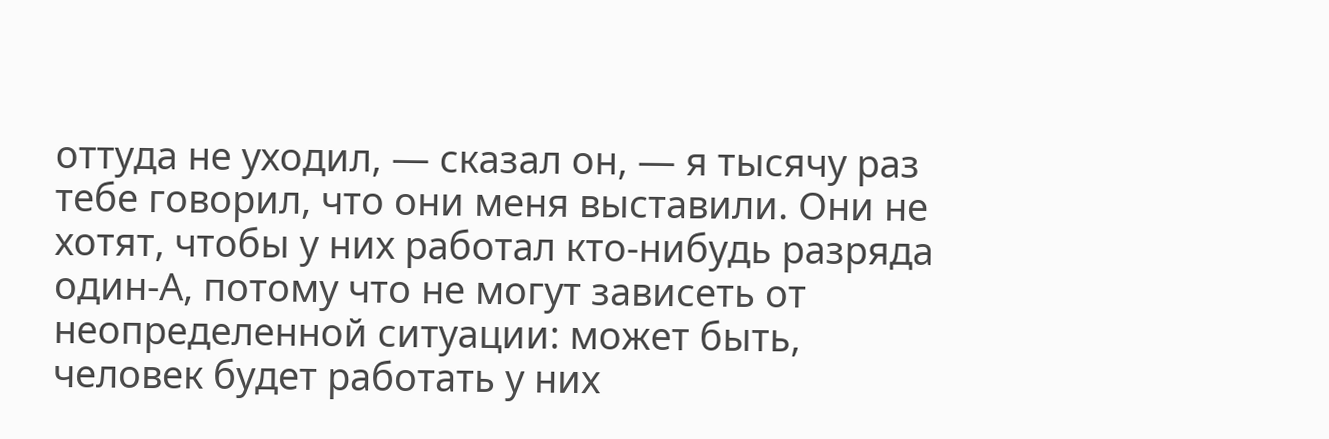оттуда не уходил, — сказал он, — я тысячу раз тебе говорил, что они меня выставили. Они не хотят, чтобы у них работал кто-нибудь разряда один-А, потому что не могут зависеть от неопределенной ситуации: может быть, человек будет работать у них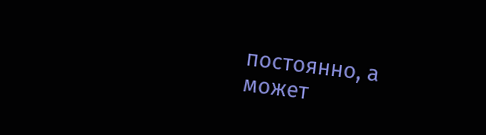постоянно, а может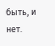быть, и нет.